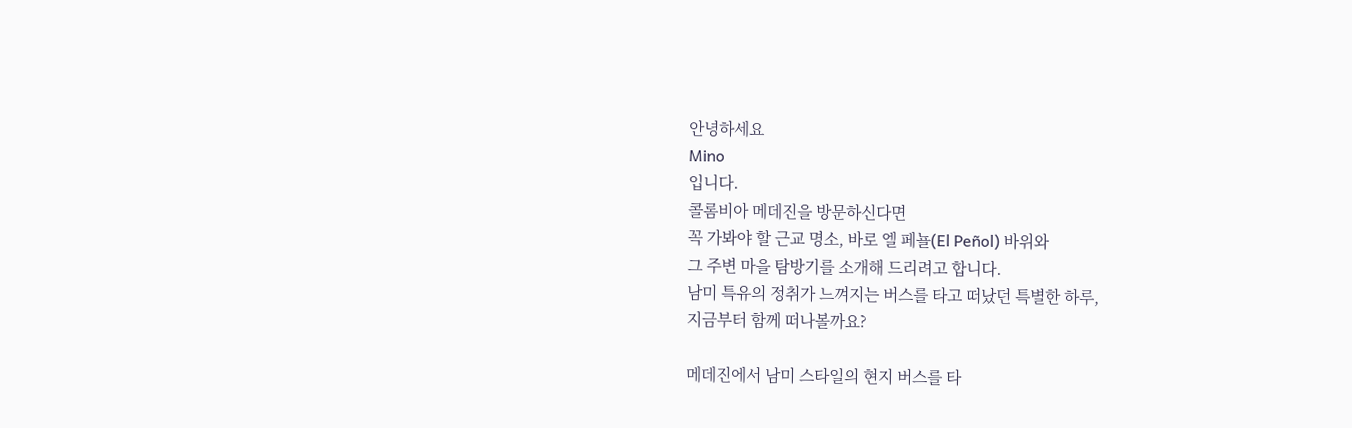안녕하세요
Mino
입니다.
콜롬비아 메데진을 방문하신다면
꼭 가봐야 할 근교 명소, 바로 엘 페뇰(El Peñol) 바위와
그 주변 마을 탐방기를 소개해 드리려고 합니다.
남미 특유의 정취가 느껴지는 버스를 타고 떠났던 특별한 하루,
지금부터 함께 떠나볼까요?

메데진에서 남미 스타일의 현지 버스를 타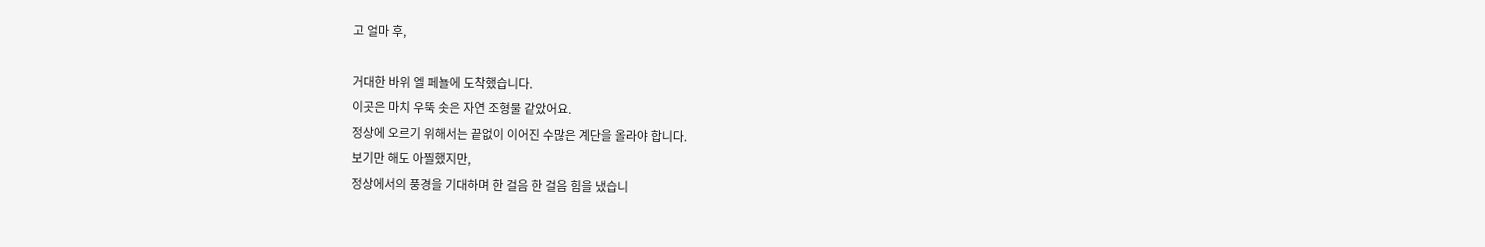고 얼마 후,

거대한 바위 엘 페뇰에 도착했습니다.
이곳은 마치 우뚝 솟은 자연 조형물 같았어요.
정상에 오르기 위해서는 끝없이 이어진 수많은 계단을 올라야 합니다.
보기만 해도 아찔했지만,
정상에서의 풍경을 기대하며 한 걸음 한 걸음 힘을 냈습니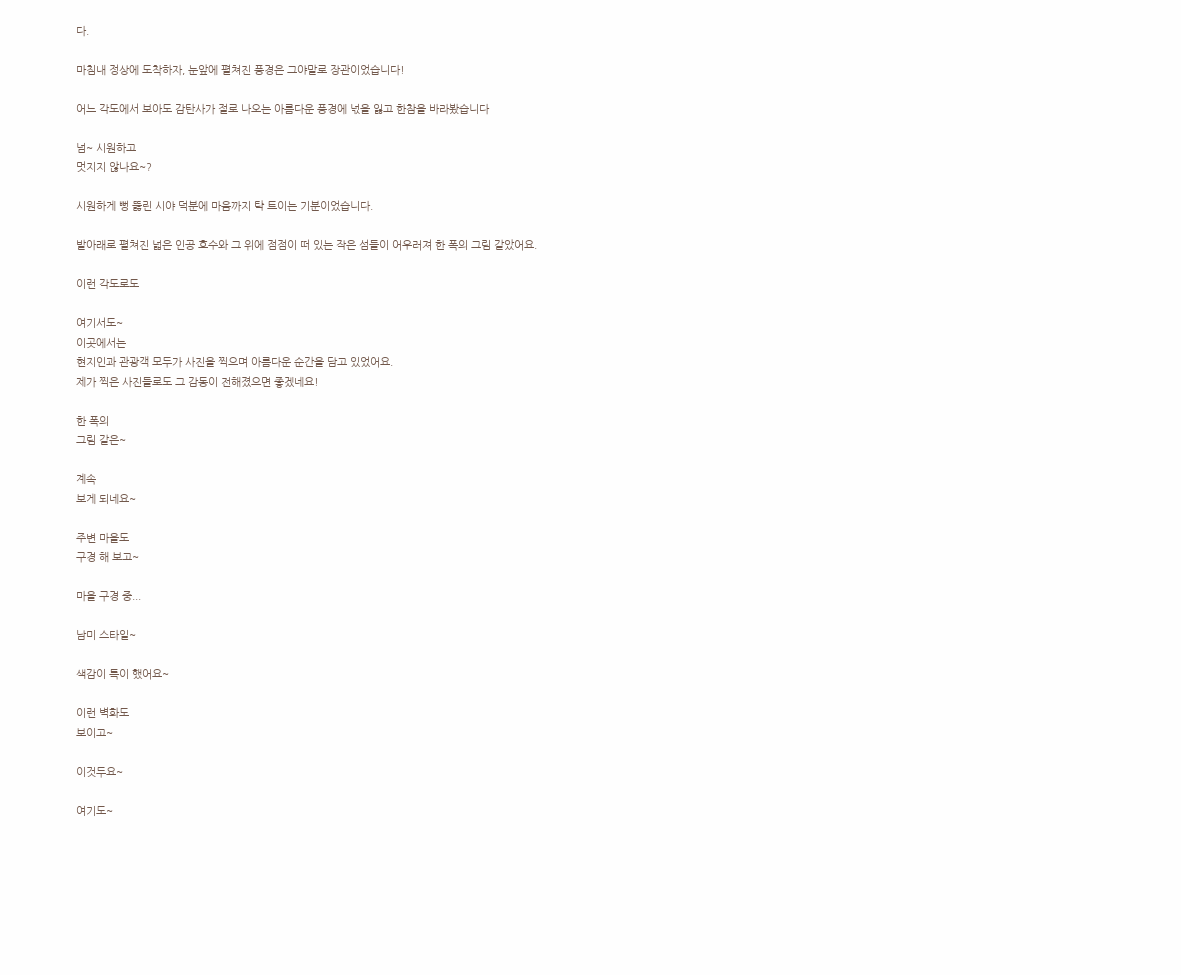다.

마침내 정상에 도착하자, 눈앞에 펼쳐진 풍경은 그야말로 장관이었습니다!

어느 각도에서 보아도 감탄사가 절로 나오는 아름다운 풍경에 넋을 잃고 한참을 바라봤습니다

넘~ 시원하고
멋지지 않나요~?

시원하게 뻥 뚫린 시야 덕분에 마음까지 탁 트이는 기분이었습니다.

발아래로 펼쳐진 넓은 인공 호수와 그 위에 점점이 떠 있는 작은 섬들이 어우러져 한 폭의 그림 같았어요.

이런 각도로도

여기서도~
이곳에서는
현지인과 관광객 모두가 사진을 찍으며 아름다운 순간을 담고 있었어요.
제가 찍은 사진들로도 그 감동이 전해졌으면 좋겠네요!

한 폭의
그림 같은~

계속
보게 되네요~

주변 마을도
구경 해 보고~

마을 구경 중...

남미 스타일~

색감이 특이 했어요~

이런 벽화도
보이고~

이것두요~

여기도~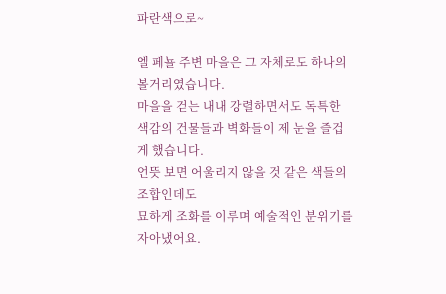파란색으로~

엘 페뇰 주변 마을은 그 자체로도 하나의 볼거리였습니다.
마을을 걷는 내내 강렬하면서도 독특한 색감의 건물들과 벽화들이 제 눈을 즐겁게 했습니다.
언뜻 보면 어울리지 않을 것 같은 색들의 조합인데도
묘하게 조화를 이루며 예술적인 분위기를 자아냈어요.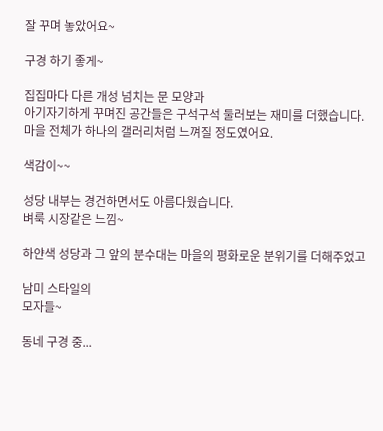잘 꾸며 놓았어요~

구경 하기 좋게~

집집마다 다른 개성 넘치는 문 모양과
아기자기하게 꾸며진 공간들은 구석구석 둘러보는 재미를 더했습니다.
마을 전체가 하나의 갤러리처럼 느껴질 정도였어요.

색감이~~

성당 내부는 경건하면서도 아름다웠습니다.
벼룩 시장같은 느낌~

하얀색 성당과 그 앞의 분수대는 마을의 평화로운 분위기를 더해주었고

남미 스타일의
모자들~

동네 구경 중...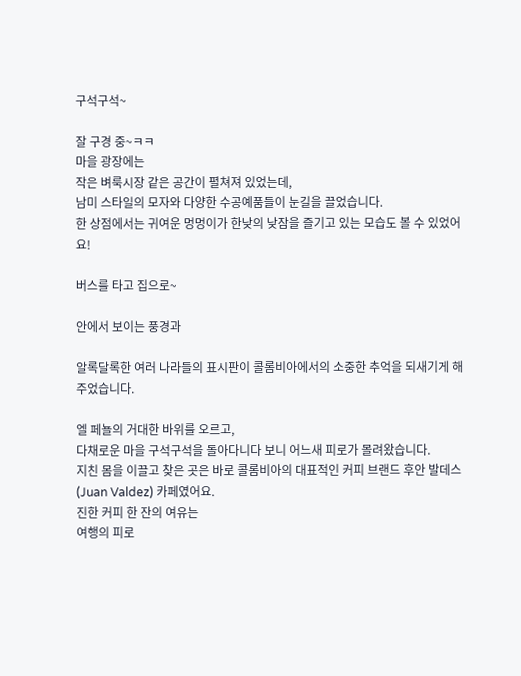구석구석~

잘 구경 중~ㅋㅋ
마을 광장에는
작은 벼룩시장 같은 공간이 펼쳐져 있었는데,
남미 스타일의 모자와 다양한 수공예품들이 눈길을 끌었습니다.
한 상점에서는 귀여운 멍멍이가 한낮의 낮잠을 즐기고 있는 모습도 볼 수 있었어요!

버스를 타고 집으로~

안에서 보이는 풍경과

알록달록한 여러 나라들의 표시판이 콜롬비아에서의 소중한 추억을 되새기게 해주었습니다.

엘 페뇰의 거대한 바위를 오르고,
다채로운 마을 구석구석을 돌아다니다 보니 어느새 피로가 몰려왔습니다.
지친 몸을 이끌고 찾은 곳은 바로 콜롬비아의 대표적인 커피 브랜드 후안 발데스(Juan Valdez) 카페였어요.
진한 커피 한 잔의 여유는
여행의 피로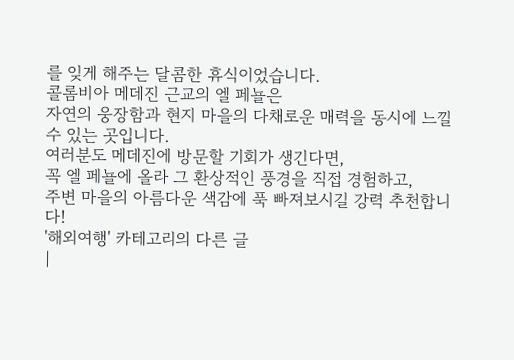를 잊게 해주는 달콤한 휴식이었습니다.
콜롬비아 메데진 근교의 엘 페뇰은
자연의 웅장함과 현지 마을의 다채로운 매력을 동시에 느낄 수 있는 곳입니다.
여러분도 메데진에 방문할 기회가 생긴다면,
꼭 엘 페뇰에 올라 그 환상적인 풍경을 직접 경험하고,
주변 마을의 아름다운 색감에 푹 빠져보시길 강력 추천합니다!
'해외여행' 카테고리의 다른 글
|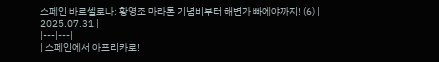스페인 바르셀로나: 황영조 마라톤 기념비부터 해변가 빠에야까지! (6) | 2025.07.31 |
|---|---|
| 스페인에서 아프리카로!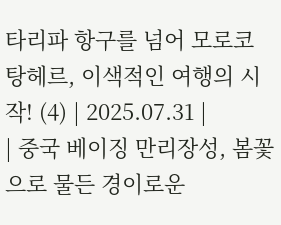타리파 항구를 넘어 모로코 탕헤르, 이색적인 여행의 시작! (4) | 2025.07.31 |
| 중국 베이징 만리장성, 봄꽃으로 물든 경이로운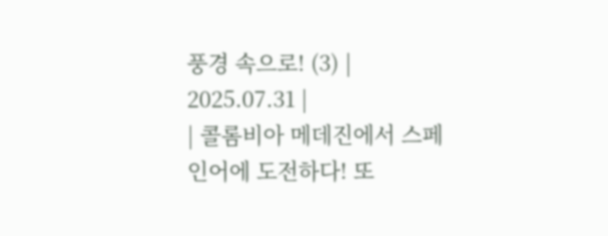풍경 속으로! (3) | 2025.07.31 |
| 콜롬비아 메데진에서 스페인어에 도전하다! 또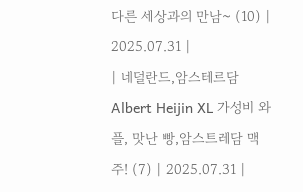다른 세상과의 만남~ (10) | 2025.07.31 |
| 네덜란드,암스테르담 Albert Heijin XL 가성비 와플, 맛난 빵,암스트레담 맥주! (7) | 2025.07.31 |